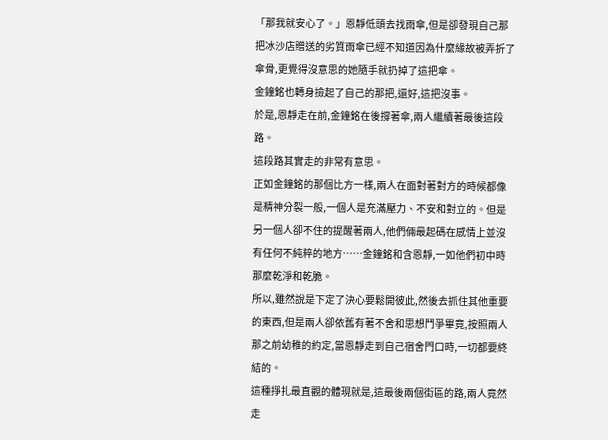「那我就安心了。」恩靜低頭去找雨傘,但是卻發現自己那把冰沙店贈送的劣質雨傘已經不知道因為什麼緣故被弄折了傘骨,更覺得沒意思的她隨手就扔掉了這把傘。
金鐘銘也轉身撿起了自己的那把,還好,這把沒事。
於是,恩靜走在前,金鐘銘在後撐著傘,兩人繼續著最後這段路。
這段路其實走的非常有意思。
正如金鐘銘的那個比方一樣,兩人在面對著對方的時候都像是精神分裂一般,一個人是充滿壓力、不安和對立的。但是另一個人卻不住的提醒著兩人,他們倆最起碼在感情上並沒有任何不純粹的地方……金鐘銘和含恩靜,一如他們初中時那麼乾淨和乾脆。
所以,雖然說是下定了決心要鬆開彼此,然後去抓住其他重要的東西,但是兩人卻依舊有著不舍和思想鬥爭畢竟,按照兩人那之前幼稚的約定,當恩靜走到自己宿舍門口時,一切都要終結的。
這種掙扎最直觀的體現就是,這最後兩個街區的路,兩人竟然走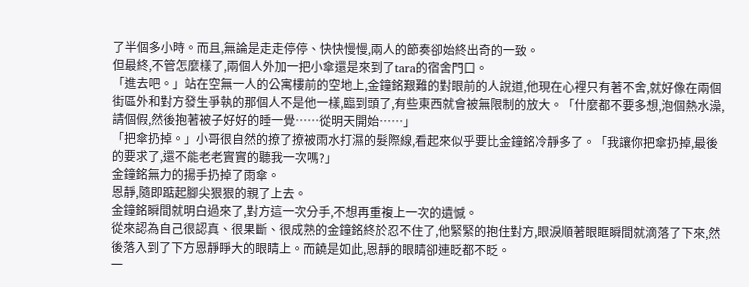了半個多小時。而且,無論是走走停停、快快慢慢,兩人的節奏卻始終出奇的一致。
但最終,不管怎麼樣了,兩個人外加一把小傘還是來到了tara的宿舍門口。
「進去吧。」站在空無一人的公寓樓前的空地上,金鐘銘艱難的對眼前的人說道,他現在心裡只有著不舍,就好像在兩個街區外和對方發生爭執的那個人不是他一樣,臨到頭了,有些東西就會被無限制的放大。「什麼都不要多想,泡個熱水澡,請個假,然後抱著被子好好的睡一覺……從明天開始……」
「把傘扔掉。」小哥很自然的撩了撩被雨水打濕的髮際線,看起來似乎要比金鐘銘冷靜多了。「我讓你把傘扔掉,最後的要求了,還不能老老實實的聽我一次嗎?」
金鐘銘無力的揚手扔掉了雨傘。
恩靜,隨即踮起腳尖狠狠的親了上去。
金鐘銘瞬間就明白過來了,對方這一次分手,不想再重複上一次的遺憾。
從來認為自己很認真、很果斷、很成熟的金鐘銘終於忍不住了,他緊緊的抱住對方,眼淚順著眼眶瞬間就滴落了下來,然後落入到了下方恩靜睜大的眼睛上。而饒是如此,恩靜的眼睛卻連眨都不眨。
一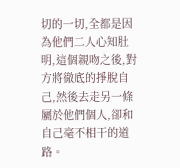切的一切,全都是因為他們二人心知肚明,這個親吻之後,對方將徹底的掙脫自己,然後去走另一條屬於他們個人,卻和自己毫不相干的道路。